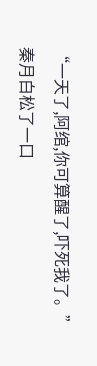“一天了,阿绾,你可算醒了,吓死我了。”
秦月白松了一口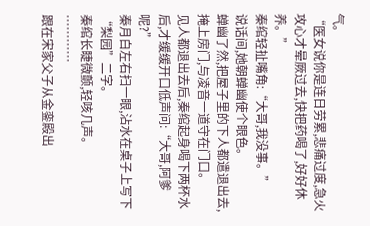气。
“医女说你是连日劳累,悲痛过度,急火攻心才晕厥过去,快把药喝了,好好休养。”
秦绾轻扯嘴角:“大哥,我没事。”
说话间,她朝蝉幽使个眼色。
蝉幽了然,把屋子里的下人都遣退出去,掩上房门,与凌音一道守在门口。
见人都退出去后,秦绾起身喝下两杯水后,才缓缓开口低声问:“大哥,阿爹呢?”
秦月白左右扫一眼,沾水在桌子上写下“梨园”二字。
秦绾长睫微颤,轻咳几声。
…………
跟在宋家父子从金銮殿出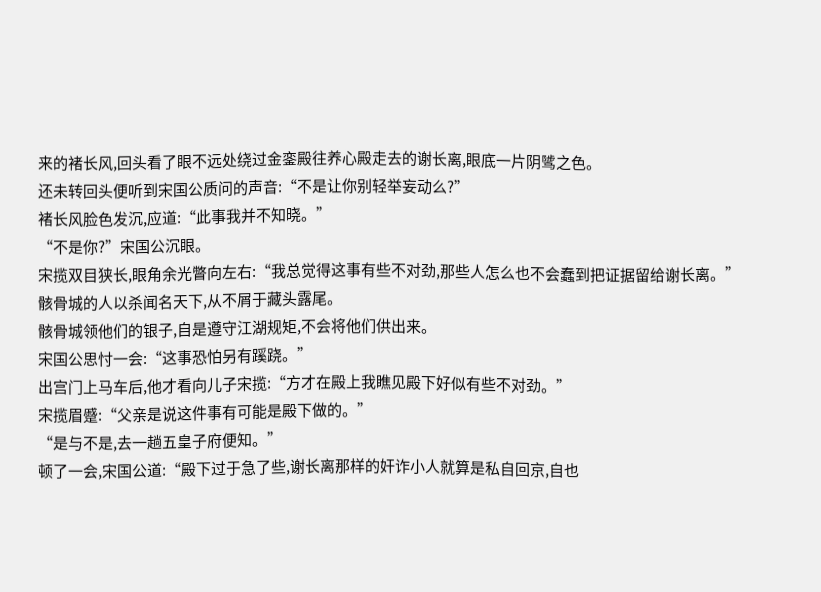来的褚长风,回头看了眼不远处绕过金銮殿往养心殿走去的谢长离,眼底一片阴骘之色。
还未转回头便听到宋国公质问的声音:“不是让你别轻举妄动么?”
褚长风脸色发沉,应道:“此事我并不知晓。”
“不是你?”宋国公沉眼。
宋揽双目狭长,眼角余光瞥向左右:“我总觉得这事有些不对劲,那些人怎么也不会蠢到把证据留给谢长离。”
骸骨城的人以杀闻名天下,从不屑于藏头露尾。
骸骨城领他们的银子,自是遵守江湖规矩,不会将他们供出来。
宋国公思忖一会:“这事恐怕另有蹊跷。”
出宫门上马车后,他才看向儿子宋揽:“方才在殿上我瞧见殿下好似有些不对劲。”
宋揽眉蹙:“父亲是说这件事有可能是殿下做的。”
“是与不是,去一趟五皇子府便知。”
顿了一会,宋国公道:“殿下过于急了些,谢长离那样的奸诈小人就算是私自回京,自也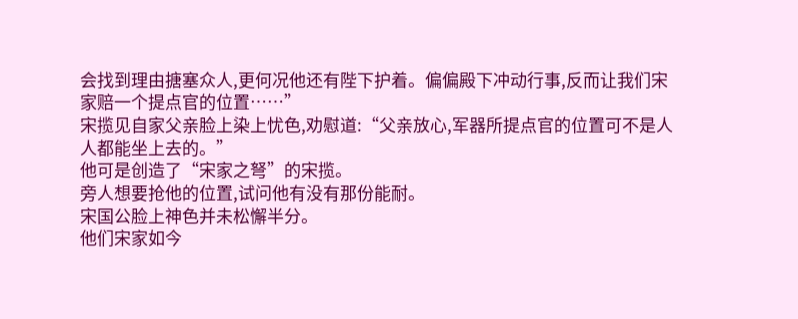会找到理由搪塞众人,更何况他还有陛下护着。偏偏殿下冲动行事,反而让我们宋家赔一个提点官的位置……”
宋揽见自家父亲脸上染上忧色,劝慰道:“父亲放心,军器所提点官的位置可不是人人都能坐上去的。”
他可是创造了“宋家之弩”的宋揽。
旁人想要抢他的位置,试问他有没有那份能耐。
宋国公脸上神色并未松懈半分。
他们宋家如今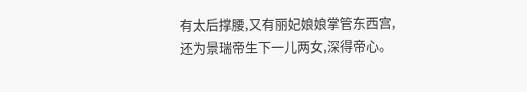有太后撑腰,又有丽妃娘娘掌管东西宫,还为景瑞帝生下一儿两女,深得帝心。